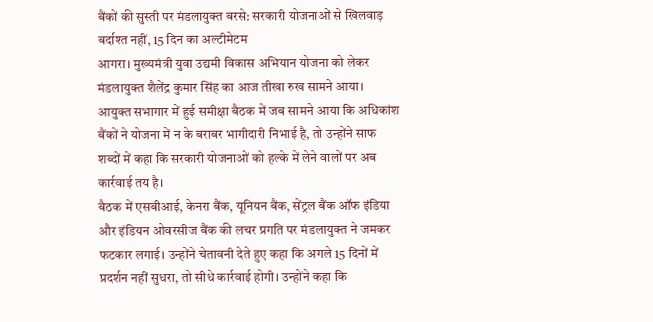बैंकों की सुस्ती पर मंडलायुक्त बरसे: सरकारी योजनाओं से खिलवाड़ बर्दाश्त नहीं, 15 दिन का अल्टीमेटम
आगरा। मुख्यमंत्री युवा उद्यमी विकास अभियान योजना को लेकर मंडलायुक्त शैलेंद्र कुमार सिंह का आज तीखा रुख सामने आया। आयुक्त सभागार में हुई समीक्षा बैठक में जब सामने आया कि अधिकांश बैंकों ने योजना में न के बराबर भागीदारी निभाई है, तो उन्होंने साफ शब्दों में कहा कि सरकारी योजनाओं को हल्के में लेने वालों पर अब कार्रवाई तय है।
बैठक में एसबीआई, केनरा बैंक, यूनियन बैंक, सेंट्रल बैंक ऑफ इंडिया और इंडियन ओवरसीज बैंक की लचर प्रगति पर मंडलायुक्त ने जमकर फटकार लगाई। उन्होंने चेतावनी देते हुए कहा कि अगले 15 दिनों में प्रदर्शन नहीं सुधरा, तो सीधे कार्रवाई होगी। उन्होंने कहा कि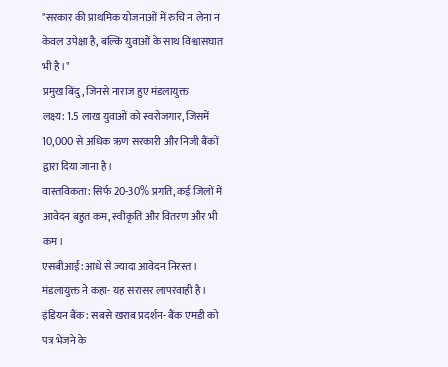"सरकार की प्राथमिक योजनाओं में रुचि न लेना न केवल उपेक्षा है, बल्कि युवाओं के साथ विश्वासघात भी है।"
प्रमुख बिंदु, जिनसे नाराज हुए मंडलायुक्त
लक्ष्य: 1.5 लाख युवाओं को स्वरोजगार, जिसमें 10,000 से अधिक ऋण सरकारी और निजी बैंकों द्वारा दिया जाना है।
वास्तविकता: सिर्फ 20-30% प्रगति, कई जिलों में आवेदन बहुत कम, स्वीकृति और वितरण और भी कम।
एसबीआई: आधे से ज्यादा आवेदन निरस्त। मंडलायुक्त ने कहा- यह सरासर लापरवाही है।
इंडियन बैंक: सबसे खराब प्रदर्शन- बैंक एमडी को पत्र भेजने के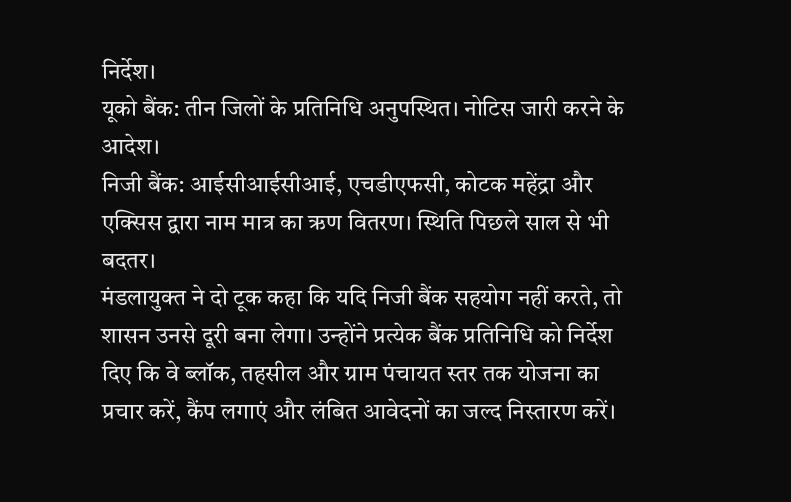निर्देश।
यूको बैंक: तीन जिलों के प्रतिनिधि अनुपस्थित। नोटिस जारी करने के आदेश।
निजी बैंक: आईसीआईसीआई, एचडीएफसी, कोटक महेंद्रा और एक्सिस द्वारा नाम मात्र का ऋण वितरण। स्थिति पिछले साल से भी बदतर।
मंडलायुक्त ने दो टूक कहा कि यदि निजी बैंक सहयोग नहीं करते, तो शासन उनसे दूरी बना लेगा। उन्होंने प्रत्येक बैंक प्रतिनिधि को निर्देश दिए कि वे ब्लॉक, तहसील और ग्राम पंचायत स्तर तक योजना का प्रचार करें, कैंप लगाएं और लंबित आवेदनों का जल्द निस्तारण करें।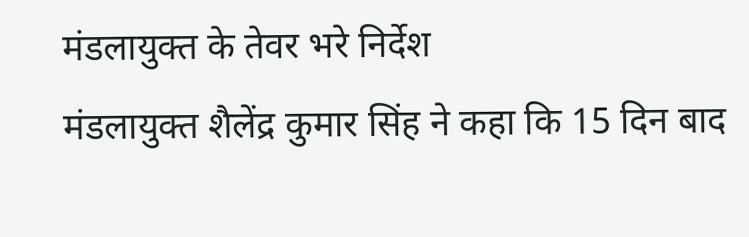मंडलायुक्त के तेवर भरे निर्देश
मंडलायुक्त शैलेंद्र कुमार सिंह ने कहा कि 15 दिन बाद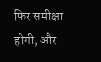फिर समीक्षा होगी, और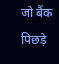जो बैंक पिछड़े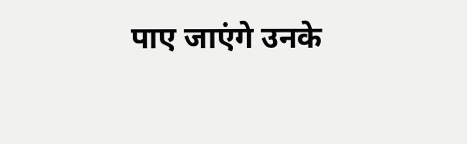पाए जाएंगे उनके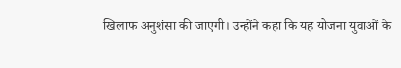खिलाफ अनुशंसा की जाएगी। उन्होंने कहा कि यह योजना युवाओं के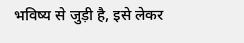भविष्य से जुड़ी है, इसे लेकर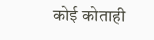कोई कोताही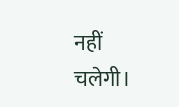नहीं चलेगी।